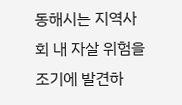동해시는 지역사회 내 자살 위험을 조기에 발견하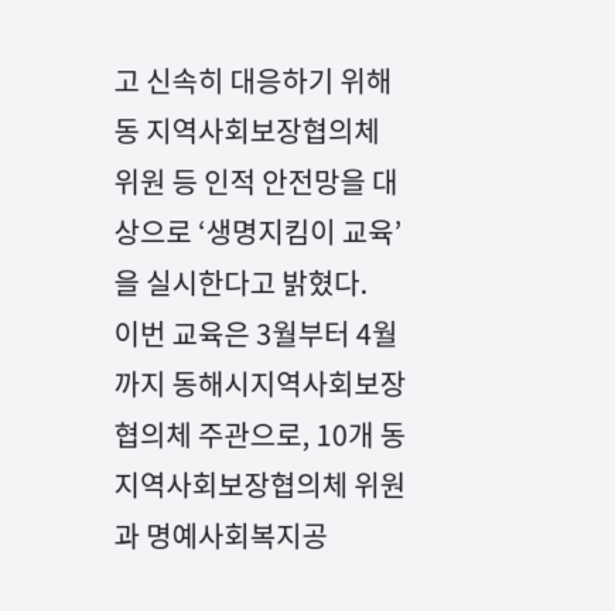고 신속히 대응하기 위해 동 지역사회보장협의체 위원 등 인적 안전망을 대상으로 ‘생명지킴이 교육’을 실시한다고 밝혔다.
이번 교육은 3월부터 4월까지 동해시지역사회보장협의체 주관으로, 10개 동 지역사회보장협의체 위원과 명예사회복지공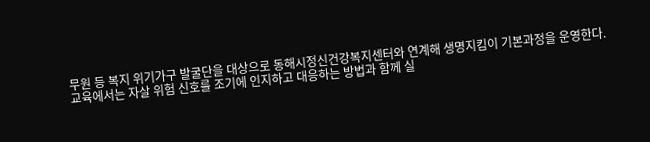무원 등 복지 위기가구 발굴단을 대상으로 동해시정신건강복지센터와 연계해 생명지킴이 기본과정을 운영한다.
교육에서는 자살 위험 신호를 조기에 인지하고 대응하는 방법과 함께 실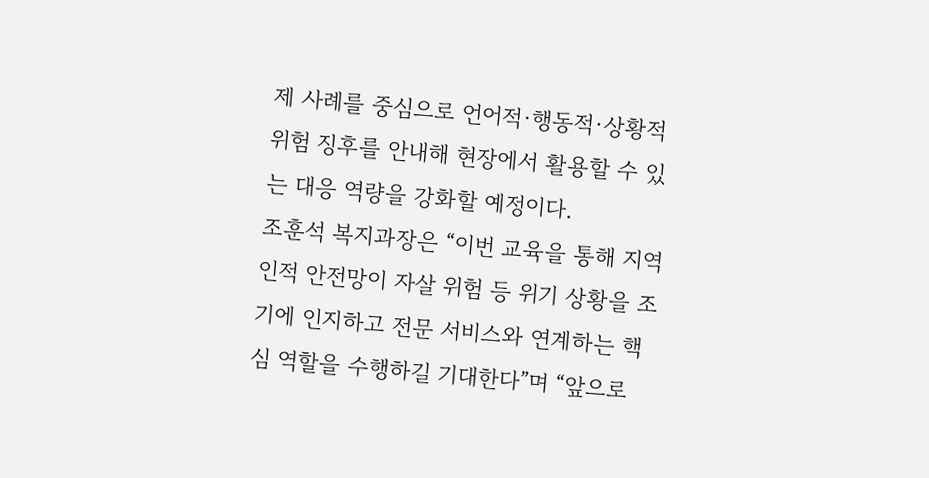제 사례를 중심으로 언어적·행동적·상황적 위험 징후를 안내해 현장에서 활용할 수 있는 대응 역량을 강화할 예정이다.
조훈석 복지과장은 “이번 교육을 통해 지역 인적 안전망이 자살 위험 등 위기 상황을 조기에 인지하고 전문 서비스와 연계하는 핵심 역할을 수행하길 기대한다”며 “앞으로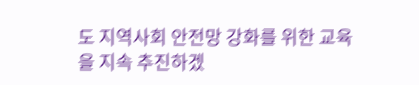도 지역사회 안전망 강화를 위한 교육을 지속 추진하겠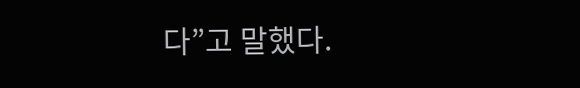다”고 말했다.